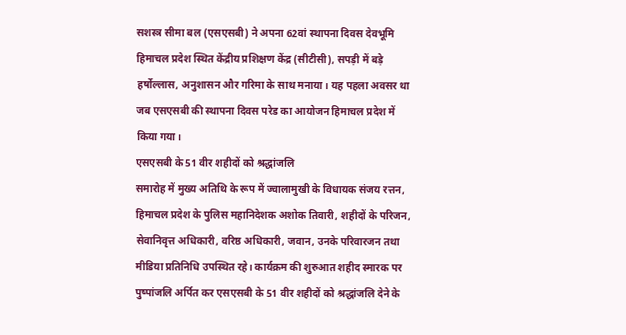सशस्त्र सीमा बल (एसएसबी) ने अपना 62वां स्थापना दिवस देवभूमि हिमाचल प्रदेश स्थित केंद्रीय प्रशिक्षण केंद्र (सीटीसी), सपड़ी में बड़े हर्षोल्लास, अनुशासन और गरिमा के साथ मनाया। यह पहला अवसर था जब एसएसबी की स्थापना दिवस परेड का आयोजन हिमाचल प्रदेश में किया गया।
एसएसबी के 51 वीर शहीदों को श्रद्धांजलि
समारोह में मुख्य अतिथि के रूप में ज्वालामुखी के विधायक संजय रत्तन, हिमाचल प्रदेश के पुलिस महानिदेशक अशोक तिवारी, शहीदों के परिजन, सेवानिवृत्त अधिकारी, वरिष्ठ अधिकारी, जवान, उनके परिवारजन तथा मीडिया प्रतिनिधि उपस्थित रहे। कार्यक्रम की शुरुआत शहीद स्मारक पर पुष्पांजलि अर्पित कर एसएसबी के 51 वीर शहीदों को श्रद्धांजलि देने के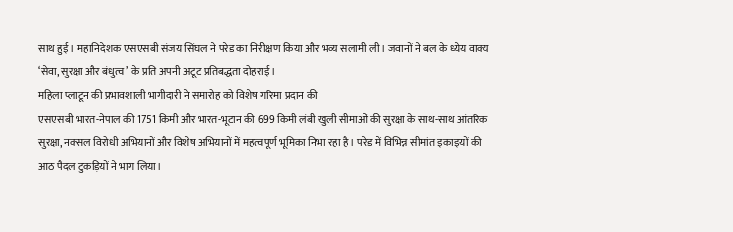साथ हुई। महानिदेशक एसएसबी संजय सिंघल ने परेड का निरीक्षण किया और भव्य सलामी ली। जवानों ने बल के ध्येय वाक्य ‘सेवा, सुरक्षा और बंधुत्व’ के प्रति अपनी अटूट प्रतिबद्धता दोहराई।
महिला प्लाटून की प्रभावशाली भागीदारी ने समारोह को विशेष गरिमा प्रदान की
एसएसबी भारत-नेपाल की 1751 किमी और भारत-भूटान की 699 किमी लंबी खुली सीमाओं की सुरक्षा के साथ-साथ आंतरिक सुरक्षा, नक्सल विरोधी अभियानों और विशेष अभियानों में महत्वपूर्ण भूमिका निभा रहा है। परेड में विभिन्न सीमांत इकाइयों की आठ पैदल टुकड़ियों ने भाग लिया।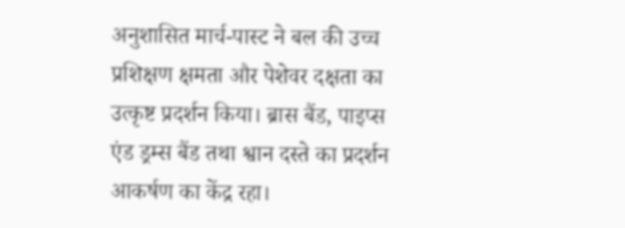अनुशासित मार्च-पास्ट ने बल की उच्च प्रशिक्षण क्षमता और पेशेवर दक्षता का उत्कृष्ट प्रदर्शन किया। ब्रास बैंड, पाइप्स एंड ड्रम्स बैंड तथा श्वान दस्ते का प्रदर्शन आकर्षण का केंद्र रहा।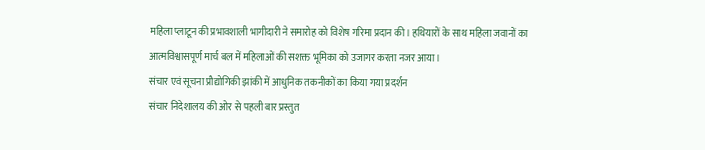महिला प्लाटून की प्रभावशाली भागीदारी ने समारोह को विशेष गरिमा प्रदान की। हथियारों के साथ महिला जवानों का आत्मविश्वासपूर्ण मार्च बल में महिलाओं की सशक्त भूमिका को उजागर करता नजर आया।
संचार एवं सूचना प्रौद्योगिकी झांकी में आधुनिक तकनीकों का किया गया प्रदर्शन
संचार निदेशालय की ओर से पहली बार प्रस्तुत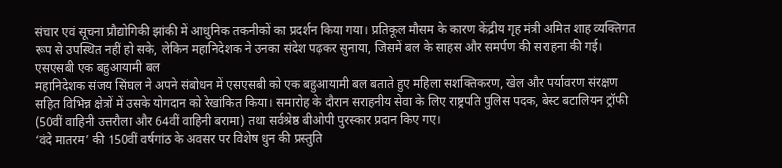संचार एवं सूचना प्रौद्योगिकी झांकी में आधुनिक तकनीकों का प्रदर्शन किया गया। प्रतिकूल मौसम के कारण केंद्रीय गृह मंत्री अमित शाह व्यक्तिगत रूप से उपस्थित नहीं हो सके, लेकिन महानिदेशक ने उनका संदेश पढ़कर सुनाया, जिसमें बल के साहस और समर्पण की सराहना की गई।
एसएसबी एक बहुआयामी बल
महानिदेशक संजय सिंघल ने अपने संबोधन में एसएसबी को एक बहुआयामी बल बताते हुए महिला सशक्तिकरण, खेल और पर्यावरण संरक्षण सहित विभिन्न क्षेत्रों में उसके योगदान को रेखांकित किया। समारोह के दौरान सराहनीय सेवा के लिए राष्ट्रपति पुलिस पदक, बेस्ट बटालियन ट्रॉफी (50वीं वाहिनी उत्तरौला और 64वीं वाहिनी बरामा) तथा सर्वश्रेष्ठ बीओपी पुरस्कार प्रदान किए गए।
‘वंदे मातरम’ की 150वीं वर्षगांठ के अवसर पर विशेष धुन की प्रस्तुति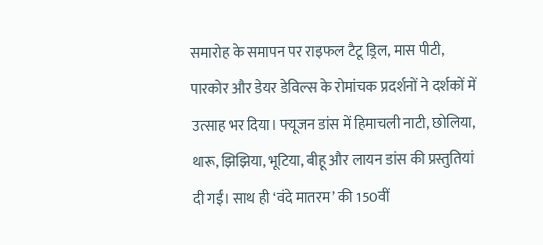समारोह के समापन पर राइफल टैटू ड्रिल, मास पीटी, पारकोर और डेयर डेविल्स के रोमांचक प्रदर्शनों ने दर्शकों में उत्साह भर दिया। फ्यूजन डांस में हिमाचली नाटी, छोलिया, थारू, झिझिया, भूटिया, बीहू और लायन डांस की प्रस्तुतियां दी गईं। साथ ही ‘वंदे मातरम’ की 150वीं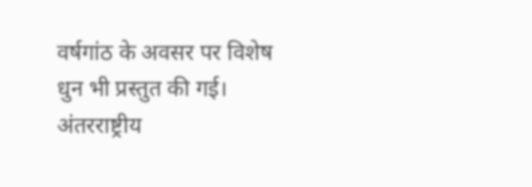वर्षगांठ के अवसर पर विशेष धुन भी प्रस्तुत की गई। अंतरराष्ट्रीय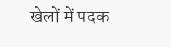खेलों में पदक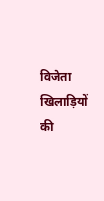विजेता खिलाड़ियों की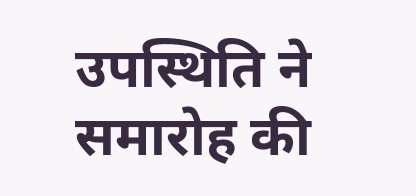उपस्थिति ने समारोह की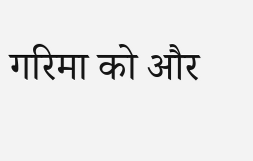गरिमा को और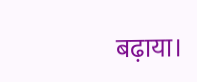बढ़ाया।